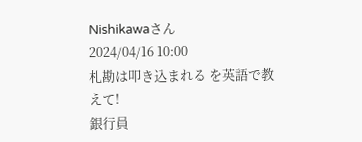Nishikawaさん
2024/04/16 10:00
札勘は叩き込まれる を英語で教えて!
銀行員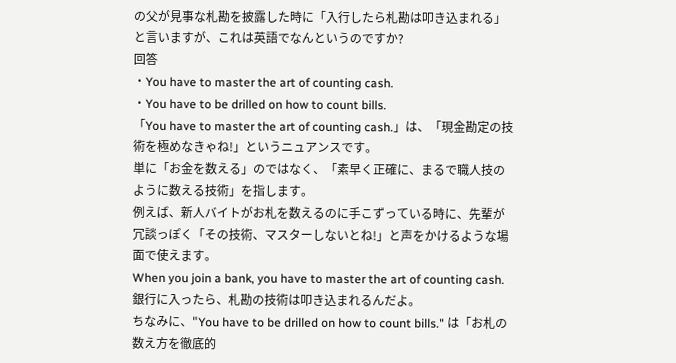の父が見事な札勘を披露した時に「入行したら札勘は叩き込まれる」と言いますが、これは英語でなんというのですか?
回答
・You have to master the art of counting cash.
・You have to be drilled on how to count bills.
「You have to master the art of counting cash.」は、「現金勘定の技術を極めなきゃね!」というニュアンスです。
単に「お金を数える」のではなく、「素早く正確に、まるで職人技のように数える技術」を指します。
例えば、新人バイトがお札を数えるのに手こずっている時に、先輩が冗談っぽく「その技術、マスターしないとね!」と声をかけるような場面で使えます。
When you join a bank, you have to master the art of counting cash.
銀行に入ったら、札勘の技術は叩き込まれるんだよ。
ちなみに、"You have to be drilled on how to count bills." は「お札の数え方を徹底的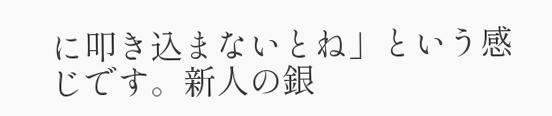に叩き込まないとね」という感じです。新人の銀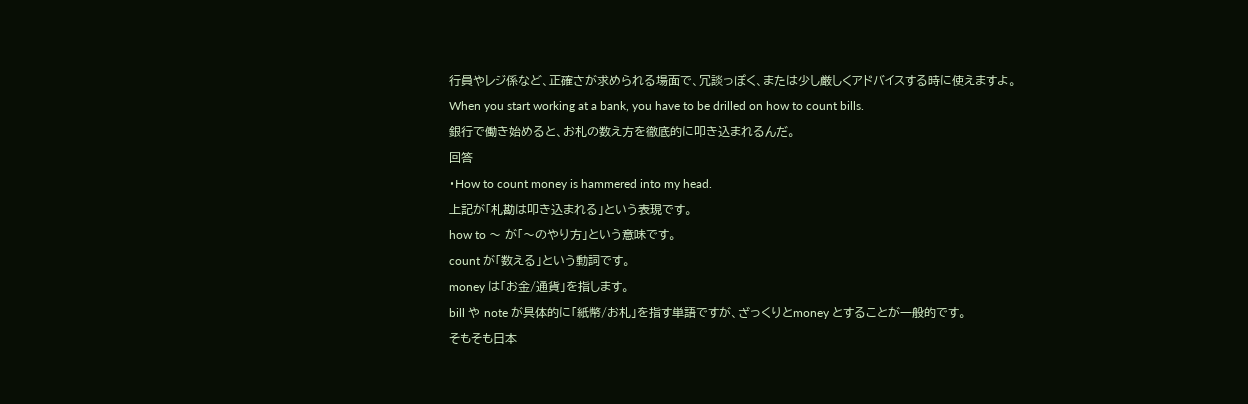行員やレジ係など、正確さが求められる場面で、冗談っぽく、または少し厳しくアドバイスする時に使えますよ。
When you start working at a bank, you have to be drilled on how to count bills.
銀行で働き始めると、お札の数え方を徹底的に叩き込まれるんだ。
回答
・How to count money is hammered into my head.
上記が「札勘は叩き込まれる」という表現です。
how to 〜 が「〜のやり方」という意味です。
count が「数える」という動詞です。
money は「お金/通貨」を指します。
bill や note が具体的に「紙幣/お札」を指す単語ですが、ざっくりとmoney とすることが一般的です。
そもそも日本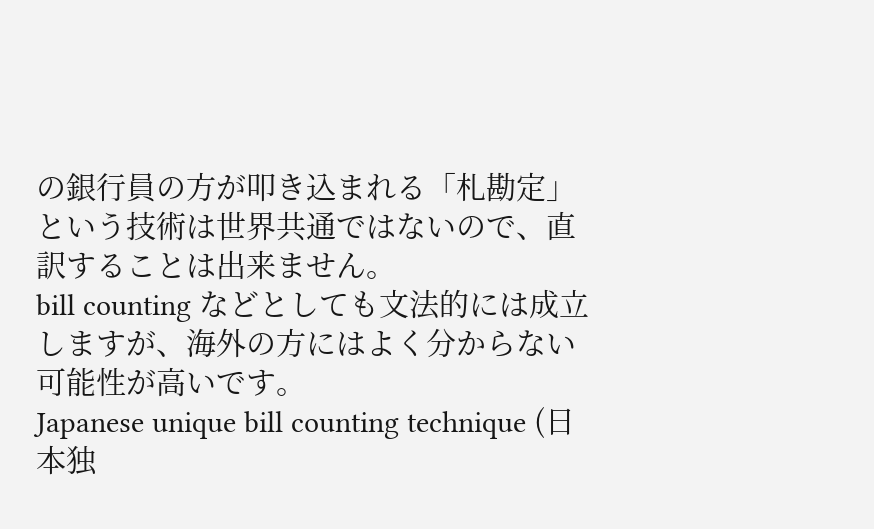の銀行員の方が叩き込まれる「札勘定」という技術は世界共通ではないので、直訳することは出来ません。
bill counting などとしても文法的には成立しますが、海外の方にはよく分からない可能性が高いです。
Japanese unique bill counting technique (日本独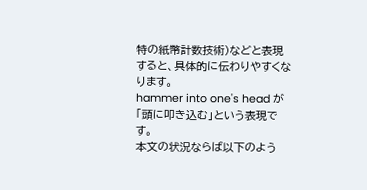特の紙幣計数技術)などと表現すると、具体的に伝わりやすくなります。
hammer into one's head が「頭に叩き込む」という表現です。
本文の状況ならば以下のよう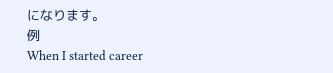になります。
例
When I started career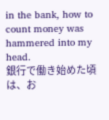in the bank, how to count money was hammered into my head.
銀行で働き始めた頃は、お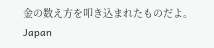金の数え方を叩き込まれたものだよ。
Japan